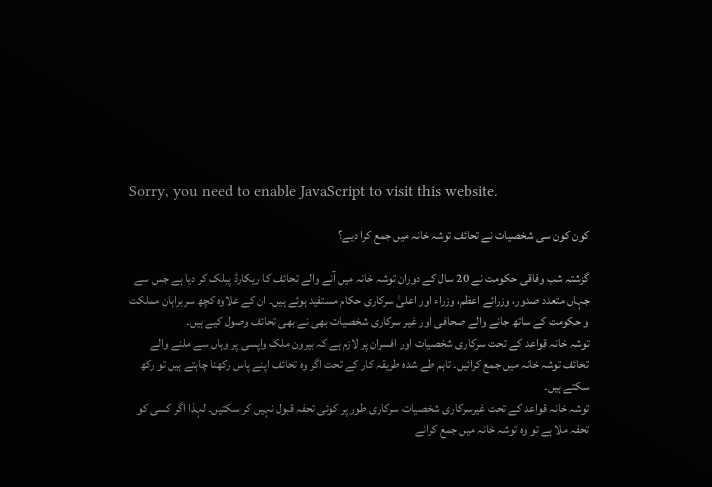Sorry, you need to enable JavaScript to visit this website.

کون کون سی شخصیات نے تحائف توشہ خانہ میں جمع کرا دیے؟

گزشتہ شب وفاقی حکومت نے 20 سال کے دوران توشہ خانہ میں آنے والے تحائف کا ریکارڈ پبلک کر دیا ہے جس سے جہاں متعدد صدور، وزرائے اعظم، وزراء اور اعلیٰ سرکاری حکام مستفید ہوئے ہیں۔ ان کے علاوہ کچھ سربراہان مملکت و حکومت کے ساتھ جانے والے صحافی اور غیر سرکاری شخصیات بھی نے بھی تحائف وصول کیے ہیں۔
توشہ خانہ قواعد کے تحت سرکاری شخصیات اور افسران پر لازم ہے کہ بیرون ملک واپسی پر وہاں سے ملنے والے تحائف توشہ خانہ میں جمع کرائیں۔ تاہم طے شدہ طریقہ کار کے تحت اگر وہ تحائف اپنے پاس رکھنا چاہتے ہیں تو رکھ سکتے ہیں۔
توشہ خانہ قواعد کے تحت غیرسرکاری شخصیات سرکاری طور پر کوئی تحفہ قبول نہیں کر سکتیں۔ لہذا اگر کسی کو تحفہ ملا ہے تو وہ توشہ خانہ میں جمع کرانے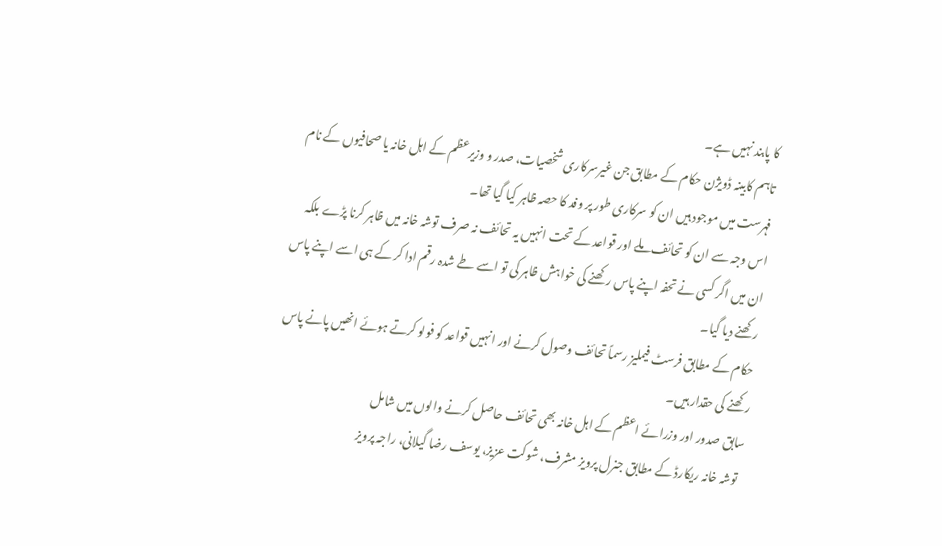کا پابند نہیں ہے۔
تاہم کابینہ ڈویژن حکام کے مطابق جن غیرسرکاری شخصیات، صدر و وزیرعظم کے اہل خانہ یا صحافیوں کے نام فہرست میں موجود ہیں ان کو سرکاری طور پر وفد کا حصہ ظاہر کیا گیا تھا۔
اس وجہ سے ان کو تحائف ملے اور قواعد کے تحت انہیں یہ تحائف نہ صرف توشہ خانہ میں ظاہر کرنا پڑے بلکہ ان میں اگر کسی نے تحفہ اپنے پاس رکھنے کی خواہش ظاہر کی تو اسے طے شدہ رقم ادا کر کے ہی اسے اپنے پاس رکھنے دیا گیا۔
حکام کے مطابق فرسٹ فیملیز رسماً تحائف وصول کرنے اور انہیں قواعد کو فولو کرتے ہوئے انھیں پانے پاس رکھنے کی حقدار ہیں۔
سابق صدور اور وزرائے اعظم کے اہل خانہ بھی تحائف حاصل کرنے والوں میں شامل
  توشہ خانہ ریکارڈ کے مطابق جنرل پرویز مشرف، شوکت عزیز، یوسف رضا گیلانی، راجہ پرویز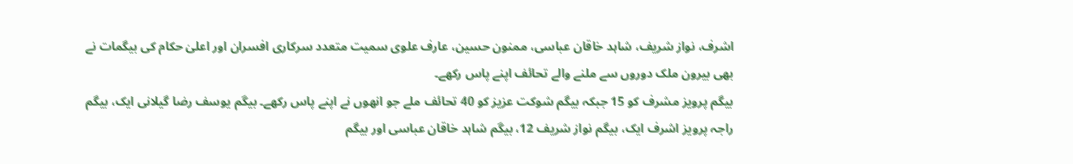اشرف، نواز شریف، شاہد خاقان عباسی، ممنون حسین، عارف علوی سمیت متعدد سرکاری افسران اور اعلیٰ حکام کی بیگمات نے بھی بیرون ملک دوروں سے ملنے والے تحائف اپنے پاس رکھے۔
بیگم پرویز مشرف کو 15 جبکہ بیگم شوکت عزیز کو 40 تحائف ملے جو انھوں نے اپنے پاس رکھے۔ بیگم یوسف رضا گیلانی ایک، بیگم راجہ پرویز اشرف ایک، بیگم نواز شریف 12، بیگم شاہد خاقان عباسی اور بیگم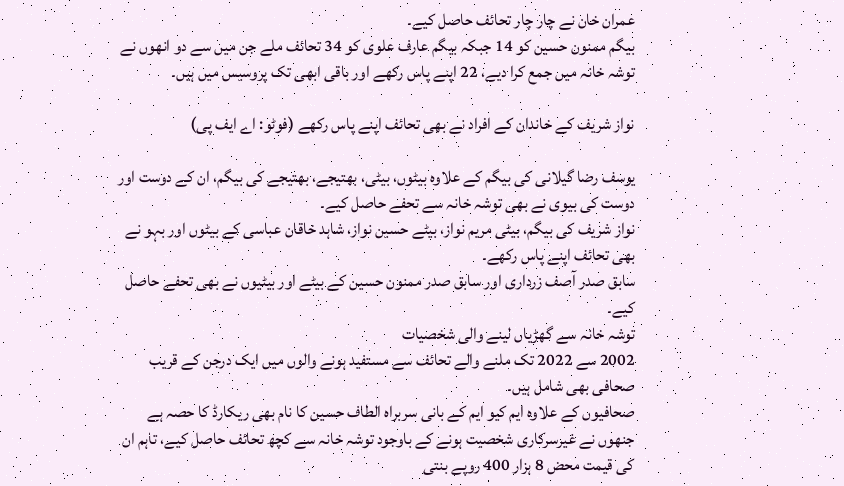عمران خان نے چار چار تحائف حاصل کیے۔
بیگم ممنون حسین کو 14 جبکہ بیگم عارف علوی کو 34 تحائف ملے جن میں سے دو انھوں نے توشہ خانہ میں جمع کرا دیے، 22 اپنے پاس رکھے اور باقی ابھی تک پروسیس میں ہیں۔

نواز شریف کے خاندان کے افراد نے بھی تحائف اپنے پاس رکھے (فوٹو: اے ایف پی)

یوسف رضا گیلانی کی بیگم کے علاوہ بیٹوں، بیٹی، بھتیجے، بھتیجے کی بیگم، ان کے دوست اور دوست کی بیوی نے بھی توشہ خانہ سے تحفے حاصل کیے۔
نواز شریف کی بیگم، بیٹی مریم نواز، بیٹے حسین نواز، شاہد خاقان عباسی کے بیٹوں اور بہو نے بھی تحائف اپنے پاس رکھے۔
سابق صدر آصف زرداری اور سابق صدر ممنون حسین کے بیٹے اور بیٹیوں نے بھی تحفے حاصل کیے۔
توشہ خانہ سے گھڑیاں لینے والی شخصیات
2002 سے 2022 تک ملنے والے تحائف سے مستفید ہونے والوں میں ایک درجن کے قریب صحافی بھی شامل ہیں۔
صحافیوں کے علاوہ ایم کیو ایم کے بانی سربراہ الطاف حسین کا نام بھی ریکارڈ کا حصہ ہے جنھوں نے غیرسرکاری شخصیت ہونے کے باوجود توشہ خانہ سے کچھ تحائف حاصل کیے، تاہم ان کی قیمت محض 8 ہزار 400 روپے بنتی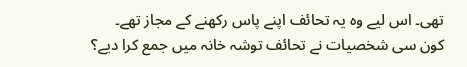تھی۔ اس لیے وہ یہ تحائف اپنے پاس رکھنے کے مجاز تھے۔
کون سی شخصیات نے تحائف توشہ خانہ میں جمع کرا دیے؟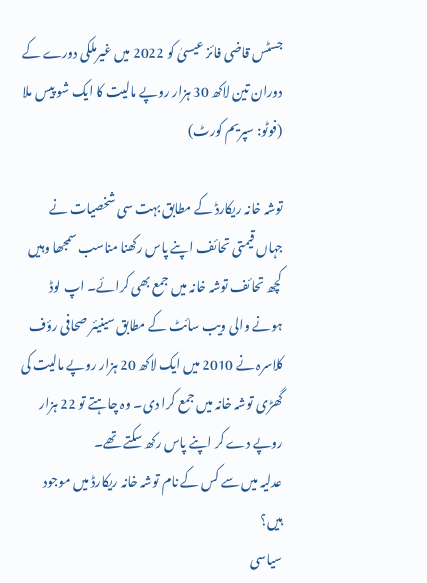جسٹس قاضی فائز عیسیٰ کو 2022 میں غیرملکی دورے کے دوران تین لاکھ 30 ہزار روپے مالیت کا ایک شو پیس ملا (فوٹو: سپریم کورٹ)

توشہ خانہ ریکارڈ کے مطابق بہت سی شخصیات نے جہاں قیمتی تحائف اپنے پاس رکھنا مناسب سمجھا وہیں کچھ تحائف توشہ خانہ میں جمع بھی کرائے۔ اپ لوڈ ہونے والی ویب سائٹ کے مطابق سینیئر صحافی رؤف کلاسرہ نے 2010 میں ایک لاکھ 20 ہزار روپے مالیت کی گھڑی توشہ خانہ میں جمع کرا دی۔ وہ چاہتے تو 22 ہزار روپے دے کر اپنے پاس رکھ سکتے تھے۔
عدلیہ میں سے کس کے نام توشہ خانہ ریکارڈ میں موجود ہیں؟
سیاسی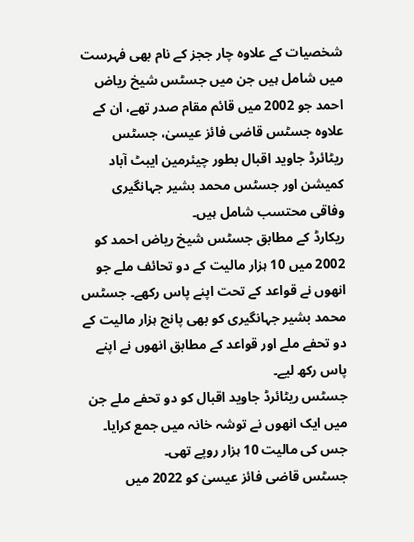شخصیات کے علاوہ چار ججز کے نام بھی فہرست میں شامل ہیں جن میں جسٹس شیخ ریاض احمد جو 2002 میں قائم مقام صدر تھے، ان کے علاوہ جسٹس قاضی فائز عیسیٰ، جسٹس ریٹائرڈ جاوید اقبال بطور چیئرمین ایبٹ آباد کمیشن اور جسٹس محمد بشیر جہانگیری وفاقی محتسب شامل ہیں۔
ریکارڈ کے مطابق جسٹس شیخ ریاض احمد کو 2002 میں 10 ہزار مالیت کے دو تحائف ملے جو انھوں نے قواعد کے تحت اپنے پاس رکھے۔ جسٹس محمد بشیر جہانگیری کو بھی پانچ ہزار مالیت کے دو تحفے ملے اور قواعد کے مطابق انھوں نے اپنے پاس رکھ لیے۔
جسٹس ریٹائرڈ جاوید اقبال کو دو تحفے ملے جن میں ایک انھوں نے توشہ خانہ میں جمع کرایا۔ جس کی مالیت 10 ہزار روپے تھی۔
جسٹس قاضی فائز عیسیٰ کو 2022 میں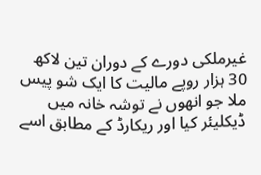غیرملکی دورے کے دوران تین لاکھ 30 ہزار روپے مالیت کا ایک شو پیس ملا جو انھوں نے توشہ خانہ میں ڈیکلیئر کیا اور ریکارڈ کے مطابق اسے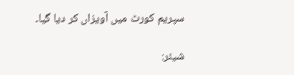سپریم کورٹ میں آویزاں کر دیا گیا۔

شیئر: